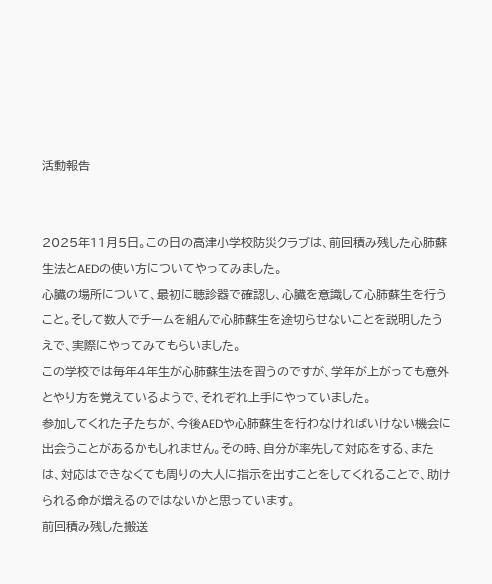活動報告


2025年11月5日。この日の高津小学校防災クラブは、前回積み残した心肺蘇生法とAEDの使い方についてやってみました。
心臓の場所について、最初に聴診器で確認し、心臓を意識して心肺蘇生を行うこと。そして数人でチームを組んで心肺蘇生を途切らせないことを説明したうえで、実際にやってみてもらいました。
この学校では毎年4年生が心肺蘇生法を習うのですが、学年が上がっても意外とやり方を覚えているようで、それぞれ上手にやっていました。
参加してくれた子たちが、今後AEDや心肺蘇生を行わなければいけない機会に出会うことがあるかもしれません。その時、自分が率先して対応をする、または、対応はできなくても周りの大人に指示を出すことをしてくれることで、助けられる命が増えるのではないかと思っています。
前回積み残した搬送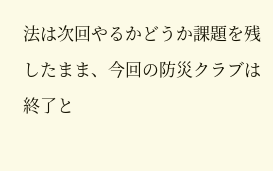法は次回やるかどうか課題を残したまま、今回の防災クラブは終了と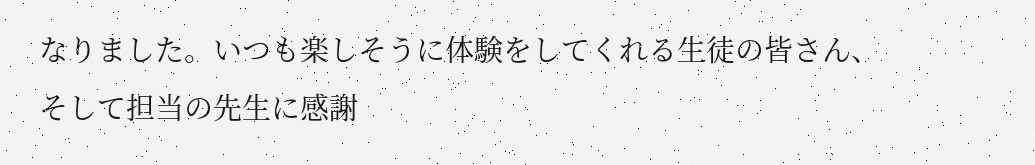なりました。いつも楽しそうに体験をしてくれる生徒の皆さん、そして担当の先生に感謝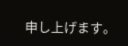申し上げます。